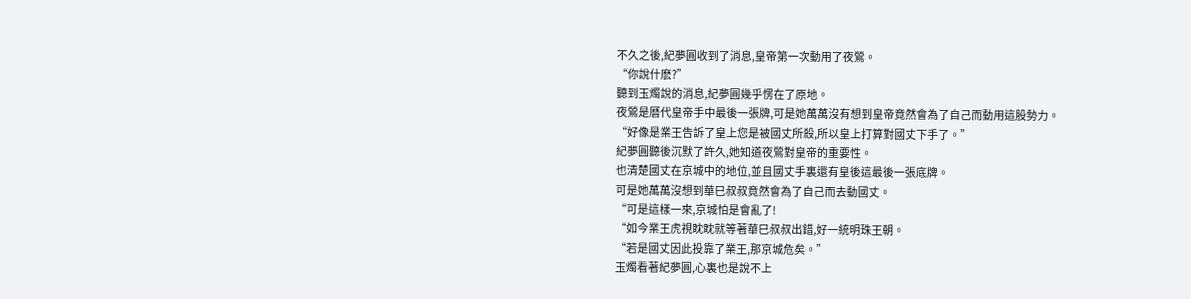不久之後,紀夢圓收到了消息,皇帝第一次動用了夜鶯。
“你說什麽?”
聽到玉燭說的消息,紀夢圓幾乎愣在了原地。
夜鶯是曆代皇帝手中最後一張牌,可是她萬萬沒有想到皇帝竟然會為了自己而動用這股勢力。
“好像是業王告訴了皇上您是被國丈所殺,所以皇上打算對國丈下手了。”
紀夢圓聽後沉默了許久,她知道夜鶯對皇帝的重要性。
也清楚國丈在京城中的地位,並且國丈手裏還有皇後這最後一張底牌。
可是她萬萬沒想到華巳叔叔竟然會為了自己而去動國丈。
“可是這樣一來,京城怕是會亂了!
“如今業王虎視眈眈就等著華巳叔叔出錯,好一統明珠王朝。
“若是國丈因此投靠了業王,那京城危矣。”
玉燭看著紀夢圓,心裏也是說不上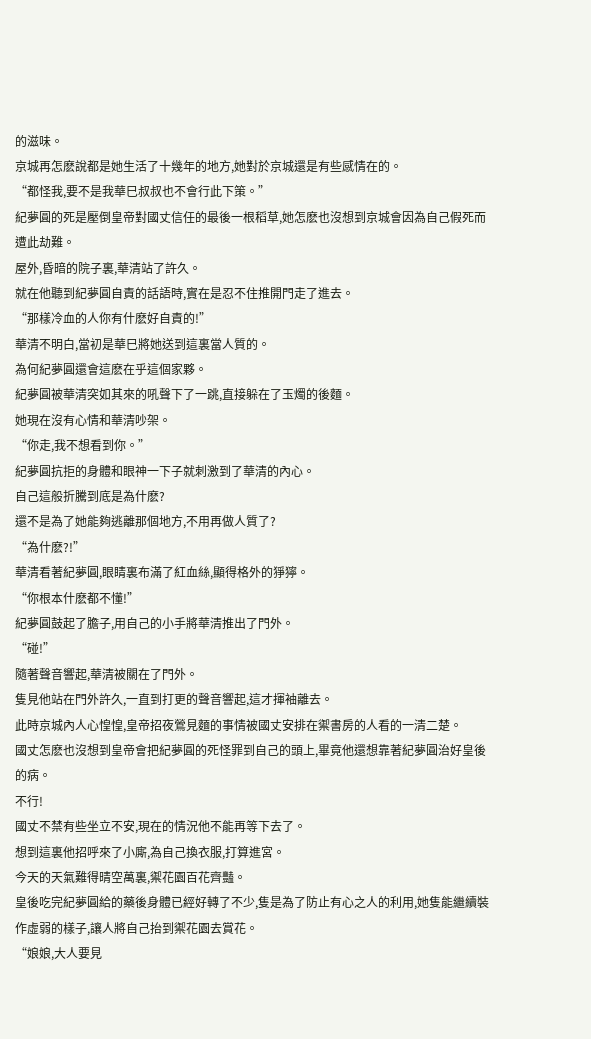的滋味。
京城再怎麽說都是她生活了十幾年的地方,她對於京城還是有些感情在的。
“都怪我,要不是我華巳叔叔也不會行此下策。”
紀夢圓的死是壓倒皇帝對國丈信任的最後一根稻草,她怎麽也沒想到京城會因為自己假死而遭此劫難。
屋外,昏暗的院子裏,華清站了許久。
就在他聽到紀夢圓自責的話語時,實在是忍不住推開門走了進去。
“那樣冷血的人你有什麽好自責的!”
華清不明白,當初是華巳將她送到這裏當人質的。
為何紀夢圓還會這麽在乎這個家夥。
紀夢圓被華清突如其來的吼聲下了一跳,直接躲在了玉燭的後麵。
她現在沒有心情和華清吵架。
“你走,我不想看到你。”
紀夢圓抗拒的身體和眼神一下子就刺激到了華清的內心。
自己這般折騰到底是為什麽?
還不是為了她能夠逃離那個地方,不用再做人質了?
“為什麽?!”
華清看著紀夢圓,眼睛裏布滿了紅血絲,顯得格外的猙獰。
“你根本什麽都不懂!”
紀夢圓鼓起了膽子,用自己的小手將華清推出了門外。
“碰!”
隨著聲音響起,華清被關在了門外。
隻見他站在門外許久,一直到打更的聲音響起,這才揮袖離去。
此時京城內人心惶惶,皇帝招夜鶯見麵的事情被國丈安排在禦書房的人看的一清二楚。
國丈怎麽也沒想到皇帝會把紀夢圓的死怪罪到自己的頭上,畢竟他還想靠著紀夢圓治好皇後的病。
不行!
國丈不禁有些坐立不安,現在的情況他不能再等下去了。
想到這裏他招呼來了小廝,為自己換衣服,打算進宮。
今天的天氣難得晴空萬裏,禦花園百花齊豔。
皇後吃完紀夢圓給的藥後身體已經好轉了不少,隻是為了防止有心之人的利用,她隻能繼續裝作虛弱的樣子,讓人將自己抬到禦花園去賞花。
“娘娘,大人要見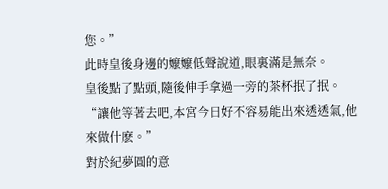您。”
此時皇後身邊的嬤嬤低聲說道,眼裏滿是無奈。
皇後點了點頭,隨後伸手拿過一旁的茶杯抿了抿。
“讓他等著去吧,本宮今日好不容易能出來透透氣,他來做什麽。”
對於紀夢圓的意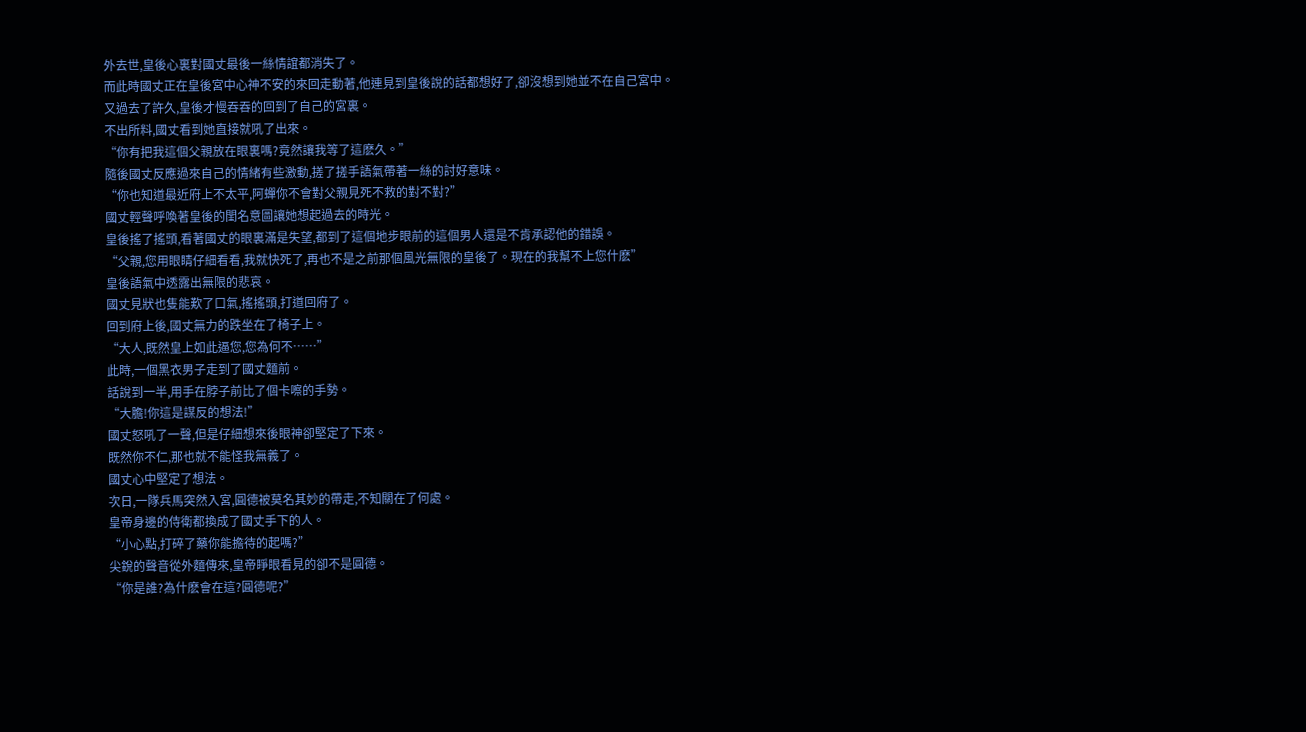外去世,皇後心裏對國丈最後一絲情誼都消失了。
而此時國丈正在皇後宮中心神不安的來回走動著,他連見到皇後說的話都想好了,卻沒想到她並不在自己宮中。
又過去了許久,皇後才慢吞吞的回到了自己的宮裏。
不出所料,國丈看到她直接就吼了出來。
“你有把我這個父親放在眼裏嗎?竟然讓我等了這麽久。”
隨後國丈反應過來自己的情緒有些激動,搓了搓手語氣帶著一絲的討好意味。
“你也知道最近府上不太平,阿蟬你不會對父親見死不救的對不對?”
國丈輕聲呼喚著皇後的閨名意圖讓她想起過去的時光。
皇後搖了搖頭,看著國丈的眼裏滿是失望,都到了這個地步眼前的這個男人還是不肯承認他的錯誤。
“父親,您用眼睛仔細看看,我就快死了,再也不是之前那個風光無限的皇後了。現在的我幫不上您什麽”
皇後語氣中透露出無限的悲哀。
國丈見狀也隻能歎了口氣,搖搖頭,打道回府了。
回到府上後,國丈無力的跌坐在了椅子上。
“大人,既然皇上如此逼您,您為何不……”
此時,一個黑衣男子走到了國丈麵前。
話說到一半,用手在脖子前比了個卡嚓的手勢。
“大膽!你這是謀反的想法!”
國丈怒吼了一聲,但是仔細想來後眼神卻堅定了下來。
既然你不仁,那也就不能怪我無義了。
國丈心中堅定了想法。
次日,一隊兵馬突然入宮,圓德被莫名其妙的帶走,不知關在了何處。
皇帝身邊的侍衛都換成了國丈手下的人。
“小心點,打碎了藥你能擔待的起嗎?”
尖銳的聲音從外麵傳來,皇帝睜眼看見的卻不是圓德。
“你是誰?為什麽會在這?圓德呢?”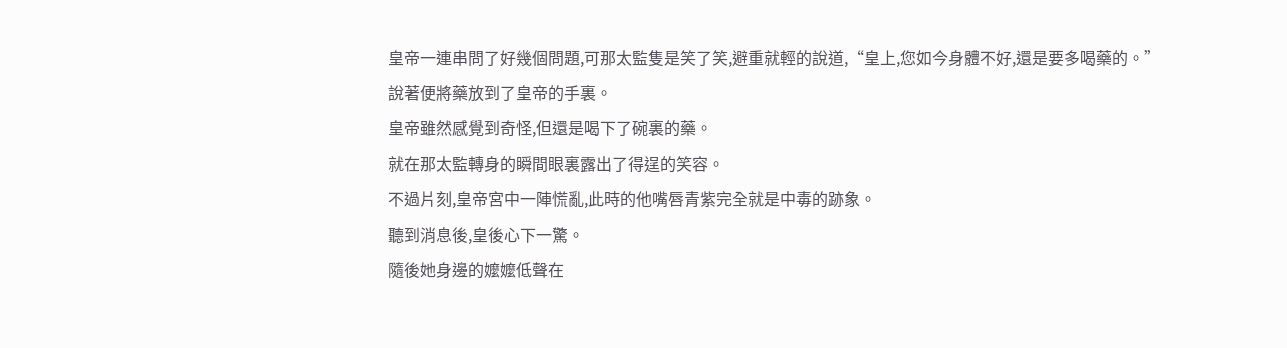皇帝一連串問了好幾個問題,可那太監隻是笑了笑,避重就輕的說道,“皇上,您如今身體不好,還是要多喝藥的。”
說著便將藥放到了皇帝的手裏。
皇帝雖然感覺到奇怪,但還是喝下了碗裏的藥。
就在那太監轉身的瞬間眼裏露出了得逞的笑容。
不過片刻,皇帝宮中一陣慌亂,此時的他嘴唇青紫完全就是中毒的跡象。
聽到消息後,皇後心下一驚。
隨後她身邊的嬤嬤低聲在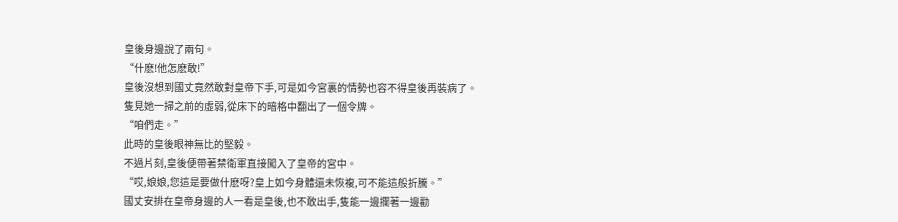皇後身邊說了兩句。
“什麽!他怎麽敢!”
皇後沒想到國丈竟然敢對皇帝下手,可是如今宮裏的情勢也容不得皇後再裝病了。
隻見她一掃之前的虛弱,從床下的暗格中翻出了一個令牌。
“咱們走。”
此時的皇後眼神無比的堅毅。
不過片刻,皇後便帶著禁衛軍直接闖入了皇帝的宮中。
“哎,娘娘,您這是要做什麽呀?皇上如今身體還未恢複,可不能這般折騰。”
國丈安排在皇帝身邊的人一看是皇後,也不敢出手,隻能一邊攔著一邊勸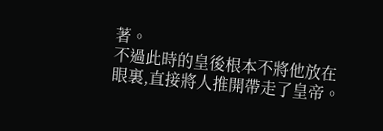著。
不過此時的皇後根本不將他放在眼裏,直接將人推開帶走了皇帝。